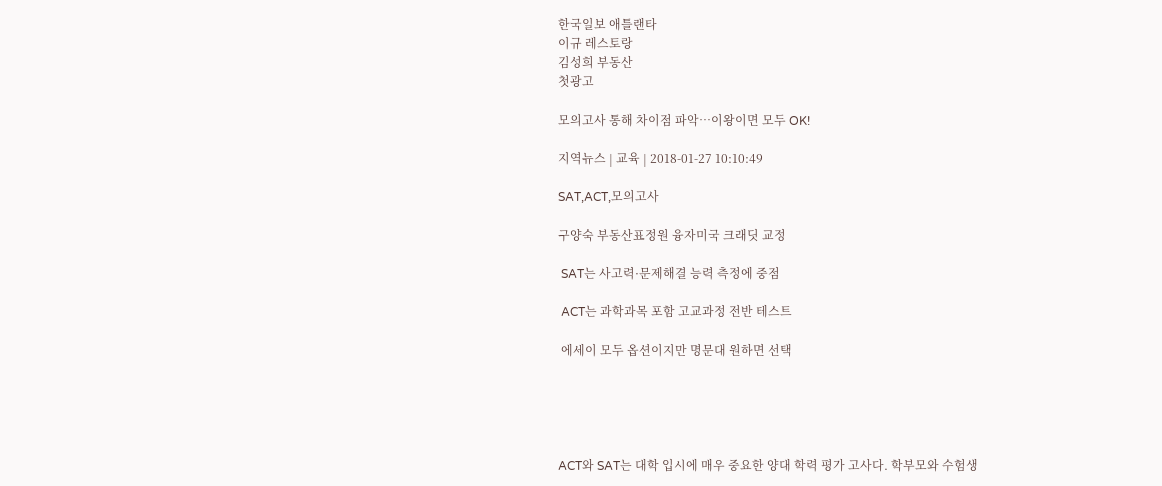한국일보 애틀랜타
이규 레스토랑
김성희 부동산
첫광고

모의고사 통해 차이점 파악…이왕이면 모두 OK!

지역뉴스 | 교육 | 2018-01-27 10:10:49

SAT,ACT,모의고사

구양숙 부동산표정원 융자미국 크래딧 교정

 SAT는 사고력·문제해결 능력 측정에 중점

 ACT는 과학과목 포함 고교과정 전반 테스트

 에세이 모두 옵션이지만 명문대 원하면 선택





ACT와 SAT는 대학 입시에 매우 중요한 양대 학력 평가 고사다. 학부모와 수험생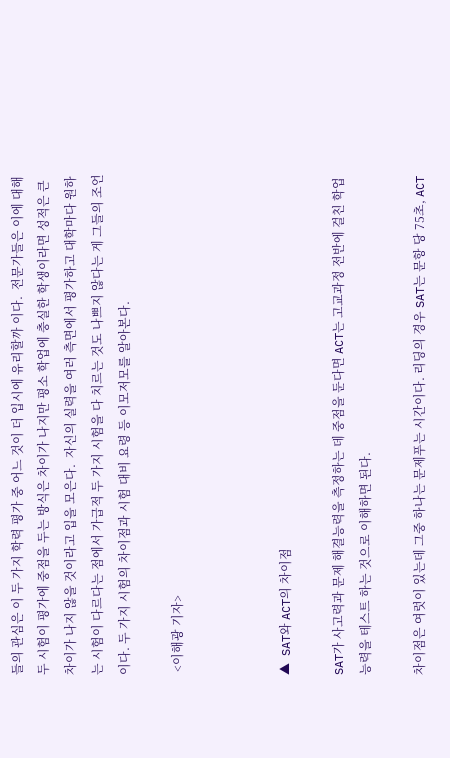들의 관심은 이 두 가지 학력 평가 중 어느 것이 더 입시에 유리할까 이다.  전문가들은 이에 대해 두 시험이 평가에 중점을 두는 방식은 차이가 나지만 평소 학업에 충실한 학생이라면 성적은 큰 차이가 나지 않을 것이라고 입을 모은다.  자신의 실력을 여러 측면에서 평가하고 대학마다 원하는 시험이 다르다는 점에서 가급적 두 가지 시험을 다 치르는 것도 나쁘지 않다는 게 그들의 조언이다. 두 가지 시험의 차이점과 시험 대비 요령 등 이모저모를 알아본다.

 <이해광 기자>



▲ SAT와 ACT의 차이점

SAT가 사고력과 문제 해결능력을 측정하는 데 중점을 둔다면 ACT는 고교과정 전반에 걸친 학업능력을 테스트 하는 것으로 이해하면 된다.

차이점은 여럿이 있는데 그중 하나는 문제푸는 시간이다. 리딩의 경우 SAT는 문항 당 75초, ACT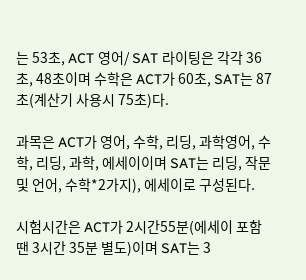는 53초, ACT 영어/ SAT 라이팅은 각각 36초, 48초이며 수학은 ACT가 60초, SAT는 87초(계산기 사용시 75초)다.

과목은 ACT가 영어, 수학, 리딩, 과학영어, 수학, 리딩, 과학, 에세이이며 SAT는 리딩, 작문 및 언어, 수학*2가지), 에세이로 구성된다.

시험시간은 ACT가 2시간55분(에세이 포함땐 3시간 35분 별도)이며 SAT는 3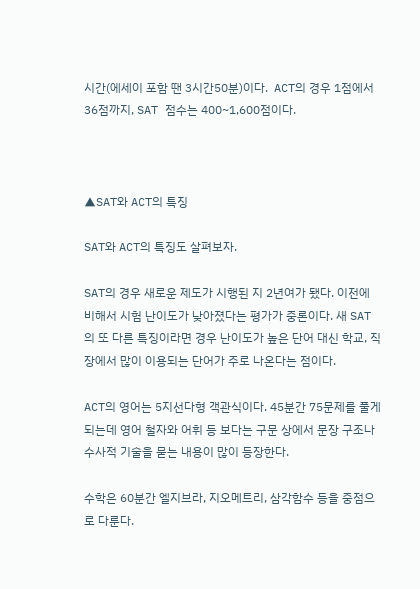시간(에세이 포함 땐 3시간50분)이다.  ACT의 경우 1점에서 36점까지, SAT 점수는 400~1,600점이다.



▲SAT와 ACT의 특징

SAT와 ACT의 특징도 살펴보자.

SAT의 경우 새로운 제도가 시행된 지 2년여가 됐다. 이전에 비해서 시험 난이도가 낮아졌다는 평가가 중론이다. 새 SAT의 또 다른 특징이라면 경우 난이도가 높은 단어 대신 학교, 직장에서 많이 이용되는 단어가 주로 나온다는 점이다.

ACT의 영어는 5지선다형 객관식이다. 45분간 75문제를 풀게 되는데 영어 철자와 어휘 등 보다는 구문 상에서 문장 구조나 수사적 기술을 묻는 내용이 많이 등장한다.

수학은 60분간 엘지브라, 지오메트리, 삼각함수 등을 중점으로 다룬다.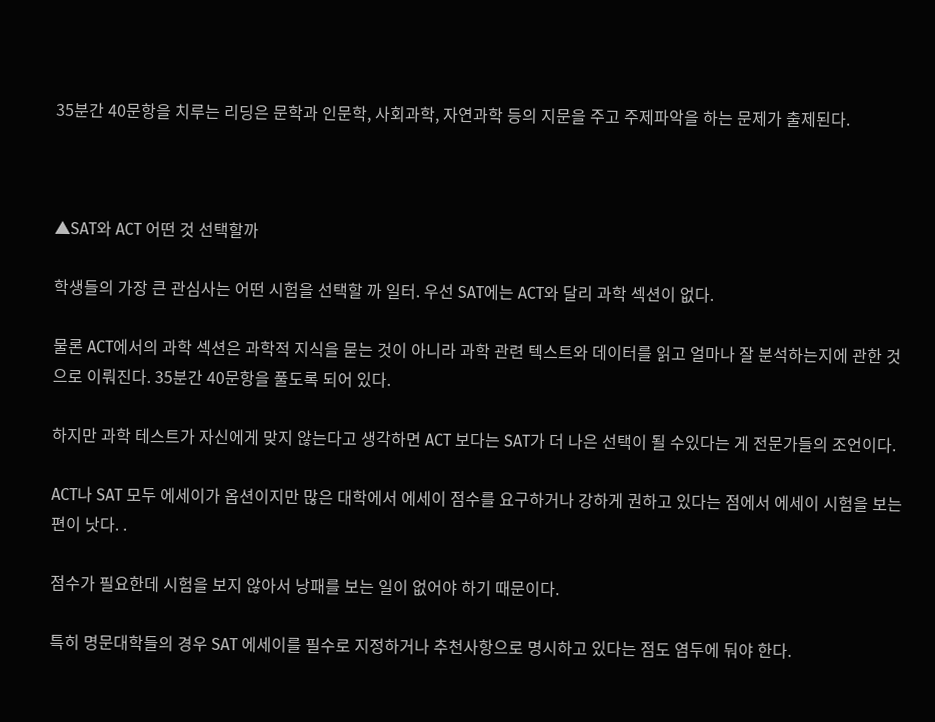35분간 40문항을 치루는 리딩은 문학과 인문학, 사회과학, 자연과학 등의 지문을 주고 주제파악을 하는 문제가 출제된다.



▲SAT와 ACT 어떤 것 선택할까

학생들의 가장 큰 관심사는 어떤 시험을 선택할 까 일터. 우선 SAT에는 ACT와 달리 과학 섹션이 없다.

물론 ACT에서의 과학 섹션은 과학적 지식을 묻는 것이 아니라 과학 관련 텍스트와 데이터를 읽고 얼마나 잘 분석하는지에 관한 것으로 이뤄진다. 35분간 40문항을 풀도록 되어 있다.

하지만 과학 테스트가 자신에게 맞지 않는다고 생각하면 ACT 보다는 SAT가 더 나은 선택이 될 수있다는 게 전문가들의 조언이다.

ACT나 SAT 모두 에세이가 옵션이지만 많은 대학에서 에세이 점수를 요구하거나 강하게 권하고 있다는 점에서 에세이 시험을 보는 편이 낫다. .

점수가 필요한데 시험을 보지 않아서 낭패를 보는 일이 없어야 하기 때문이다.

특히 명문대학들의 경우 SAT 에세이를 필수로 지정하거나 추천사항으로 명시하고 있다는 점도 염두에 둬야 한다.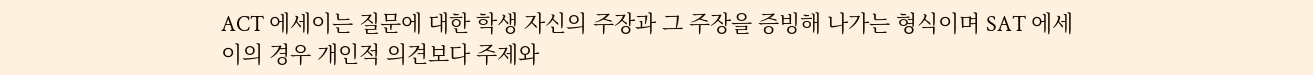ACT 에세이는 질문에 대한 학생 자신의 주장과 그 주장을 증빙해 나가는 형식이며 SAT 에세이의 경우 개인적 의견보다 주제와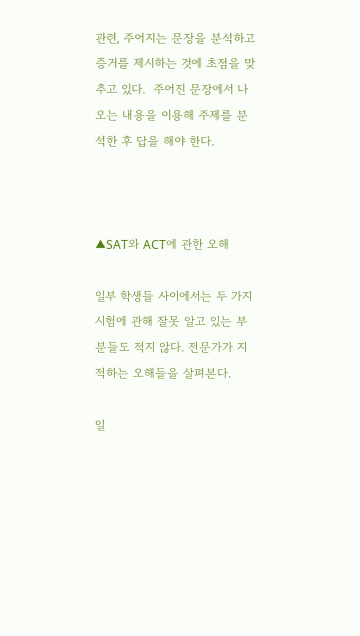관련, 주어지는 문장을 분석하고 증거를 제시하는 것에 초점을 맞추고 있다.  주어진 문장에서 나오는 내용을 이용해 주제를 분석한 후 답을 해야 한다.



▲SAT와 ACT에 관한 오해

일부 학생들 사이에서는 두 가지 시험에 관해 잘못 알고 있는 부분들도 적지 않다. 전문가가 지적하는 오해들을 살펴본다.

일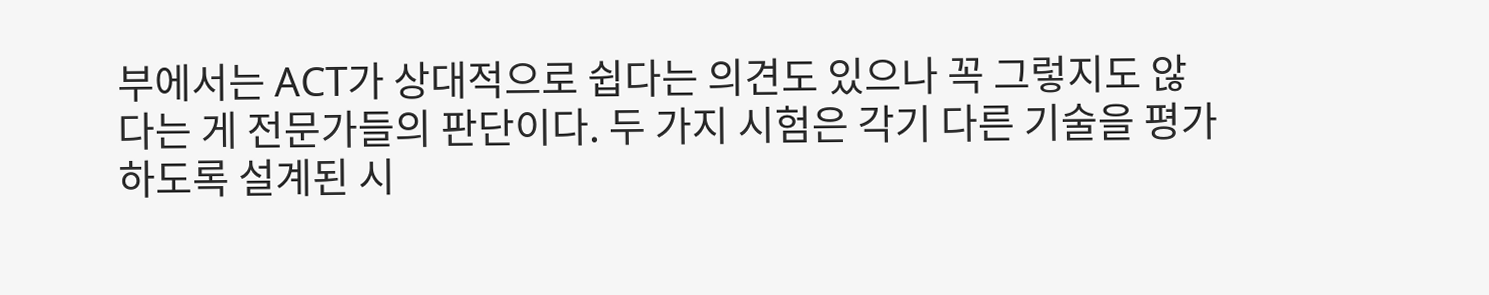부에서는 ACT가 상대적으로 쉽다는 의견도 있으나 꼭 그렇지도 않다는 게 전문가들의 판단이다. 두 가지 시험은 각기 다른 기술을 평가하도록 설계된 시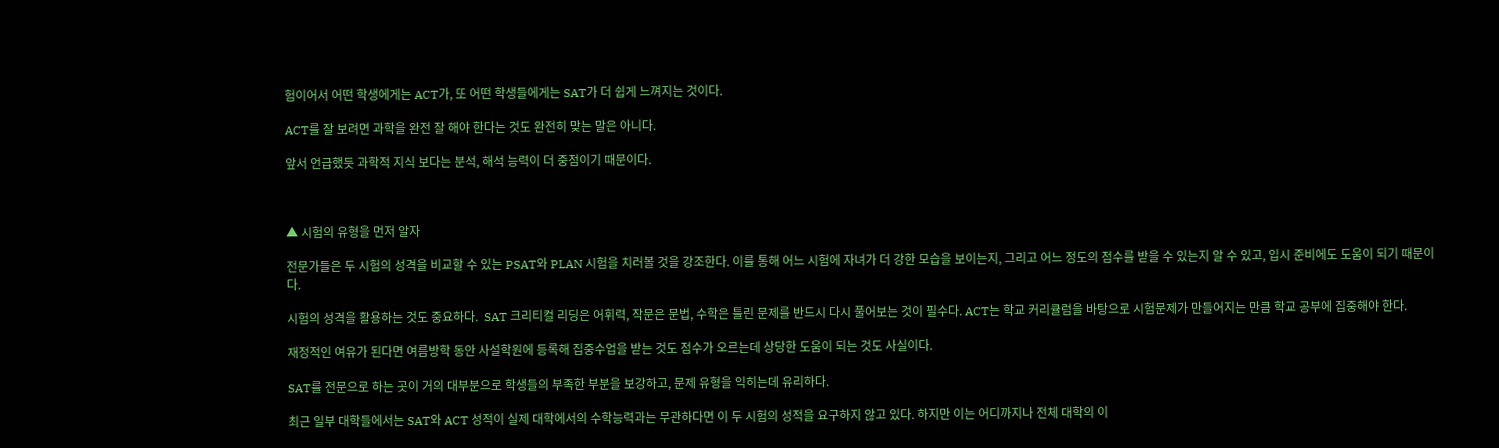험이어서 어떤 학생에게는 ACT가, 또 어떤 학생들에게는 SAT가 더 쉽게 느껴지는 것이다.

ACT를 잘 보려면 과학을 완전 잘 해야 한다는 것도 완전히 맞는 말은 아니다.

앞서 언급했듯 과학적 지식 보다는 분석, 해석 능력이 더 중점이기 때문이다.



▲ 시험의 유형을 먼저 알자

전문가들은 두 시험의 성격을 비교할 수 있는 PSAT와 PLAN 시험을 치러볼 것을 강조한다. 이를 통해 어느 시험에 자녀가 더 강한 모습을 보이는지, 그리고 어느 정도의 점수를 받을 수 있는지 알 수 있고, 입시 준비에도 도움이 되기 때문이다.

시험의 성격을 활용하는 것도 중요하다.  SAT 크리티컬 리딩은 어휘력, 작문은 문법, 수학은 틀린 문제를 반드시 다시 풀어보는 것이 필수다. ACT는 학교 커리큘럼을 바탕으로 시험문제가 만들어지는 만큼 학교 공부에 집중해야 한다.

재정적인 여유가 된다면 여름방학 동안 사설학원에 등록해 집중수업을 받는 것도 점수가 오르는데 상당한 도움이 되는 것도 사실이다.

SAT를 전문으로 하는 곳이 거의 대부분으로 학생들의 부족한 부분을 보강하고, 문제 유형을 익히는데 유리하다.

최근 일부 대학들에서는 SAT와 ACT 성적이 실제 대학에서의 수학능력과는 무관하다면 이 두 시험의 성적을 요구하지 않고 있다. 하지만 이는 어디까지나 전체 대학의 이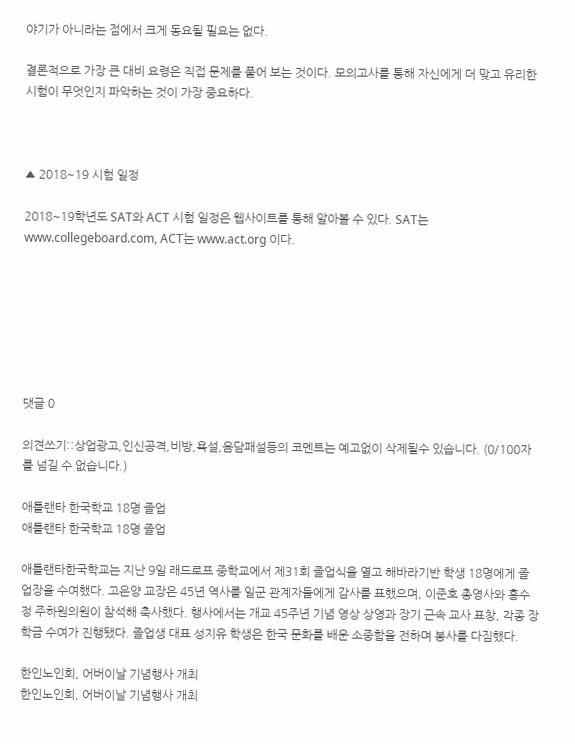야기가 아니라는 점에서 크게 동요될 필요는 없다.

결론적으로 가장 큰 대비 요령은 직접 문제를 풀어 보는 것이다. 모의고사를 통해 자신에게 더 맞고 유리한 시험이 무엇인지 파악하는 것이 가장 중요하다.



▲ 2018~19 시험 일정

2018~19학년도 SAT와 ACT 시험 일정은 웹사이트를 통해 알아볼 수 있다. SAT는 www.collegeboard.com, ACT는 www.act.org 이다.







댓글 0

의견쓰기::상업광고,인신공격,비방,욕설,음담패설등의 코멘트는 예고없이 삭제될수 있습니다. (0/100자를 넘길 수 없습니다.)

애틀랜타 한국학교 18명 졸업
애틀랜타 한국학교 18명 졸업

애틀랜타한국학교는 지난 9일 래드로프 중학교에서 제31회 졸업식을 열고 해바라기반 학생 18명에게 졸업장을 수여했다. 고은양 교장은 45년 역사를 일군 관계자들에게 감사를 표했으며, 이준호 총영사와 홍수정 주하원의원이 참석해 축사했다. 행사에서는 개교 45주년 기념 영상 상영과 장기 근속 교사 표창, 각종 장학금 수여가 진행됐다. 졸업생 대표 성지유 학생은 한국 문화를 배운 소중함을 전하며 봉사를 다짐했다.

한인노인회, 어버이날 기념행사 개최
한인노인회, 어버이날 기념행사 개최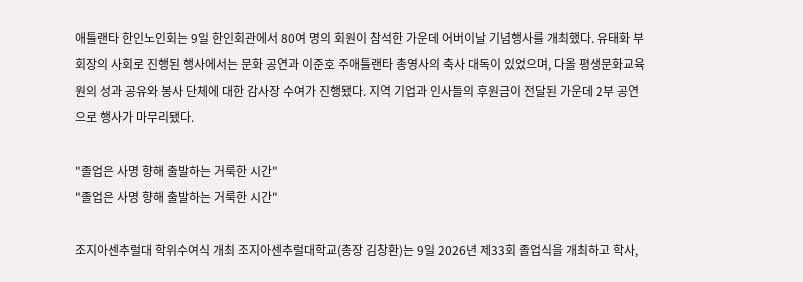애틀랜타 한인노인회는 9일 한인회관에서 80여 명의 회원이 참석한 가운데 어버이날 기념행사를 개최했다. 유태화 부회장의 사회로 진행된 행사에서는 문화 공연과 이준호 주애틀랜타 총영사의 축사 대독이 있었으며, 다올 평생문화교육원의 성과 공유와 봉사 단체에 대한 감사장 수여가 진행됐다. 지역 기업과 인사들의 후원금이 전달된 가운데 2부 공연으로 행사가 마무리됐다.

"졸업은 사명 향해 출발하는 거룩한 시간"
"졸업은 사명 향해 출발하는 거룩한 시간"

조지아센추럴대 학위수여식 개최 조지아센추럴대학교(총장 김창환)는 9일 2026년 제33회 졸업식을 개최하고 학사,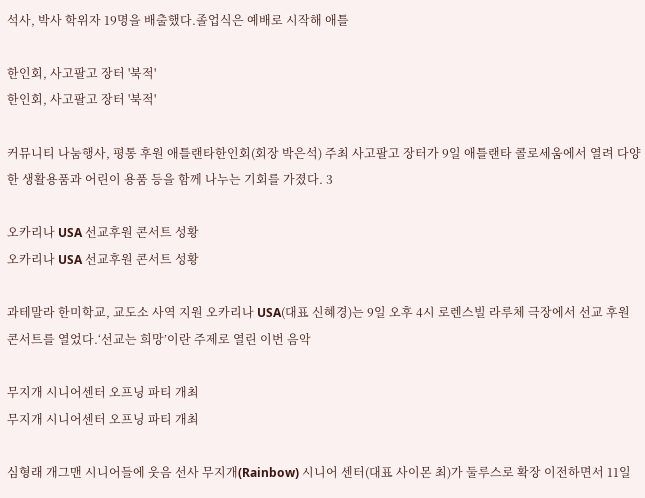석사, 박사 학위자 19명을 배출했다.졸업식은 예배로 시작해 애틀

한인회, 사고팔고 장터 '북적'
한인회, 사고팔고 장터 '북적'

커뮤니티 나눔행사, 평통 후원 애틀랜타한인회(회장 박은석) 주최 사고팔고 장터가 9일 애틀랜타 콜로세움에서 열려 다양한 생활용품과 어린이 용품 등을 함께 나누는 기회를 가졌다. 3

오카리나 USA 선교후원 콘서트 성황
오카리나 USA 선교후원 콘서트 성황

과테말라 한미학교, 교도소 사역 지원 오카리나 USA(대표 신혜경)는 9일 오후 4시 로렌스빌 라루체 극장에서 선교 후원 콘서트를 열었다.‘선교는 희망’이란 주제로 열린 이번 음악

무지개 시니어센터 오프닝 파티 개최
무지개 시니어센터 오프닝 파티 개최

심형래 개그맨 시니어들에 웃음 선사 무지개(Rainbow) 시니어 센터(대표 사이몬 최)가 둘루스로 확장 이전하면서 11일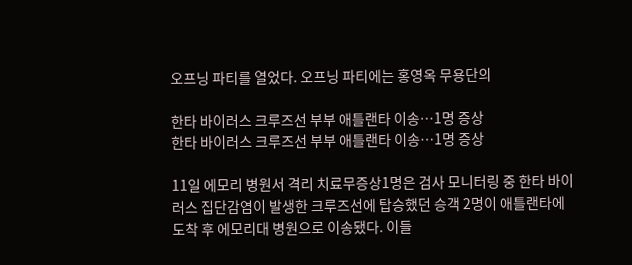오프닝 파티를 열었다. 오프닝 파티에는 홍영옥 무용단의

한타 바이러스 크루즈선 부부 애틀랜타 이송…1명 증상
한타 바이러스 크루즈선 부부 애틀랜타 이송…1명 증상

11일 에모리 병원서 격리 치료무증상1명은 검사 모니터링 중 한타 바이러스 집단감염이 발생한 크루즈선에 탑승했던 승객 2명이 애틀랜타에 도착 후 에모리대 병원으로 이송됐다. 이들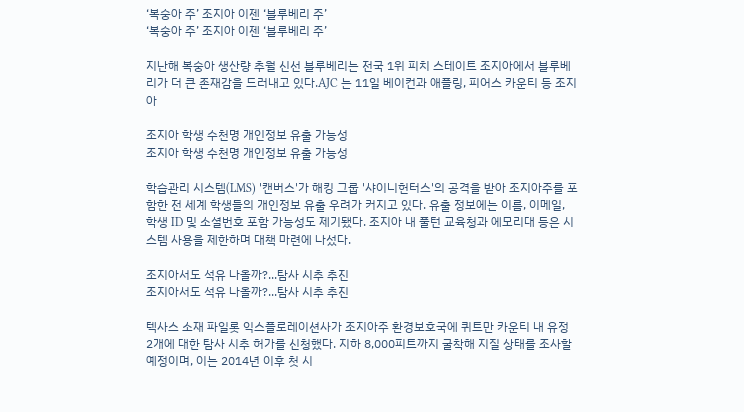‘복숭아 주’ 조지아 이젠 ‘블루베리 주’
‘복숭아 주’ 조지아 이젠 ‘블루베리 주’

지난해 복숭아 생산량 추월 신선 블루베리는 전국 1위 피치 스테이트 조지아에서 블루베리가 더 큰 존재감을 드러내고 있다.AJC 는 11일 베이컨과 애플링, 피어스 카운티 등 조지아

조지아 학생 수천명 개인정보 유출 가능성
조지아 학생 수천명 개인정보 유출 가능성

학습관리 시스템(LMS) '캔버스'가 해킹 그룹 '샤이니헌터스'의 공격을 받아 조지아주를 포함한 전 세계 학생들의 개인정보 유출 우려가 커지고 있다. 유출 정보에는 이름, 이메일, 학생 ID 및 소셜번호 포함 가능성도 제기됐다. 조지아 내 풀턴 교육청과 에모리대 등은 시스템 사용을 제한하며 대책 마련에 나섰다.

조지아서도 석유 나올까?...탐사 시추 추진
조지아서도 석유 나올까?...탐사 시추 추진

텍사스 소재 파일롯 익스플로레이션사가 조지아주 환경보호국에 퀴트만 카운티 내 유정 2개에 대한 탐사 시추 허가를 신청했다. 지하 8,000피트까지 굴착해 지질 상태를 조사할 예정이며, 이는 2014년 이후 첫 시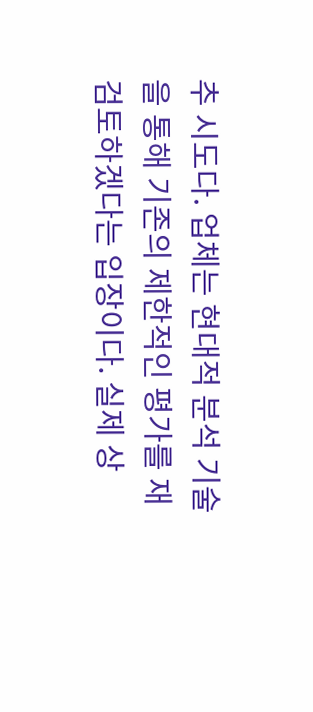추 시도다. 업체는 현대적 분석 기술을 통해 기존의 제한적인 평가를 재검토하겠다는 입장이다. 실제 상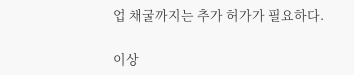업 채굴까지는 추가 허가가 필요하다.

이상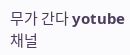무가 간다 yotube 채널